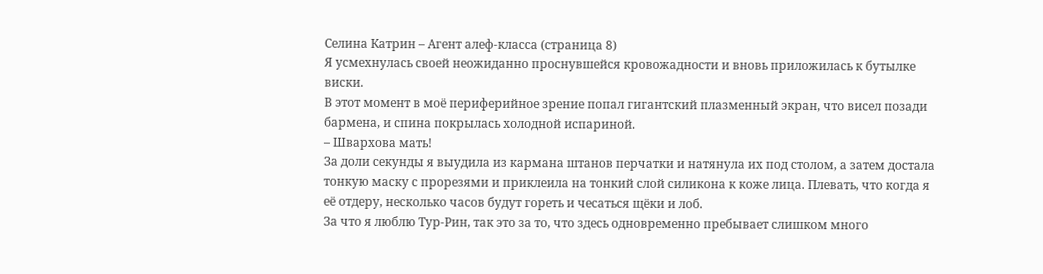Селина Катрин – Агент алеф-класса (страница 8)
Я усмехнулась своей неожиданно проснувшейся кровожадности и вновь приложилась к бутылке виски.
В этот момент в моё периферийное зрение попал гигантский плазменный экран, что висел позади бармена, и спина покрылась холодной испариной.
– Швархова мать!
За доли секунды я выудила из кармана штанов перчатки и натянула их под столом, а затем достала тонкую маску с прорезями и приклеила на тонкий слой силикона к коже лица. Плевать, что когда я её отдеру, несколько часов будут гореть и чесаться щёки и лоб.
За что я люблю Тур-Рин, так это за то, что здесь одновременно пребывает слишком много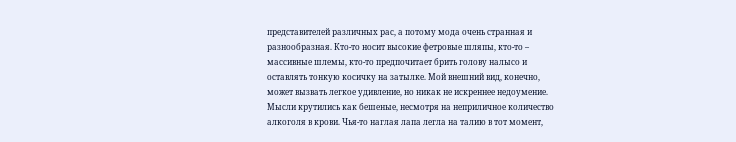представителей различных рас, а потому мода очень странная и разнообразная. Кто-то носит высокие фетровые шляпы, кто-то – массивные шлемы, кто-то предпочитает брить голову налысо и оставлять тонкую косичку на затылке. Мой внешний вид, конечно, может вызвать легкое удивление, но никак не искреннее недоумение.
Мысли крутились как бешеные, несмотря на неприличное количество алкоголя в крови. Чья-то наглая лапа легла на талию в тот момент,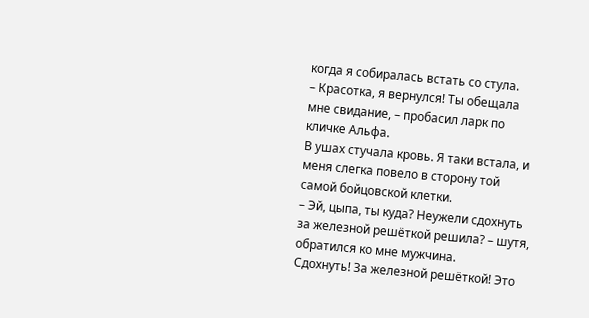когда я собиралась встать со стула.
– Красотка, я вернулся! Ты обещала мне свидание, – пробасил ларк по кличке Альфа.
В ушах стучала кровь. Я таки встала, и меня слегка повело в сторону той самой бойцовской клетки.
– Эй, цыпа, ты куда? Неужели сдохнуть за железной решёткой решила? – шутя, обратился ко мне мужчина.
Сдохнуть! За железной решёткой! Это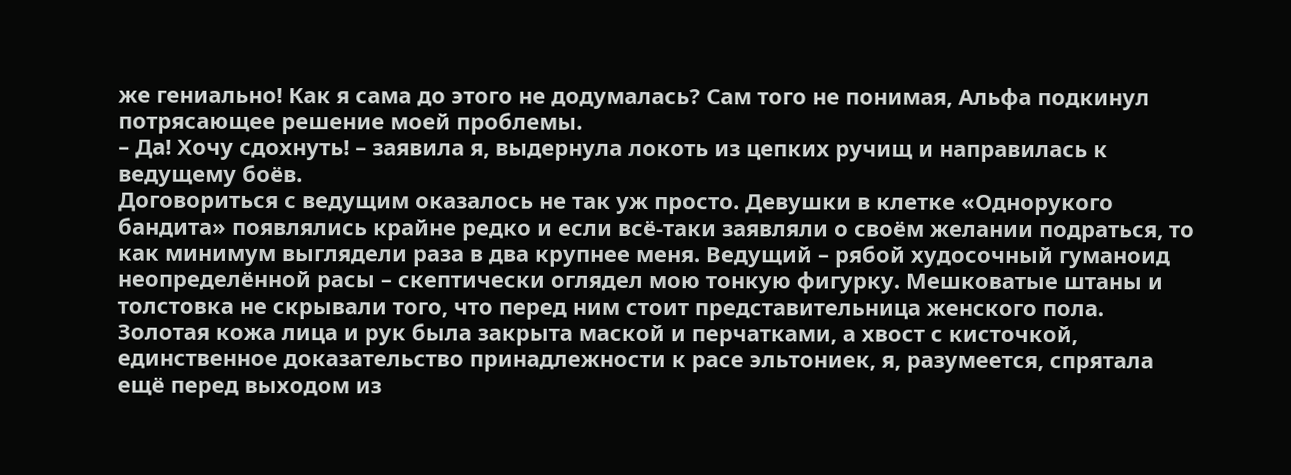же гениально! Как я сама до этого не додумалась? Сам того не понимая, Альфа подкинул потрясающее решение моей проблемы.
– Да! Хочу сдохнуть! – заявила я, выдернула локоть из цепких ручищ и направилась к ведущему боёв.
Договориться с ведущим оказалось не так уж просто. Девушки в клетке «Однорукого бандита» появлялись крайне редко и если всё-таки заявляли о своём желании подраться, то как минимум выглядели раза в два крупнее меня. Ведущий – рябой худосочный гуманоид неопределённой расы – скептически оглядел мою тонкую фигурку. Мешковатые штаны и толстовка не скрывали того, что перед ним стоит представительница женского пола. Золотая кожа лица и рук была закрыта маской и перчатками, а хвост с кисточкой, единственное доказательство принадлежности к расе эльтониек, я, разумеется, спрятала ещё перед выходом из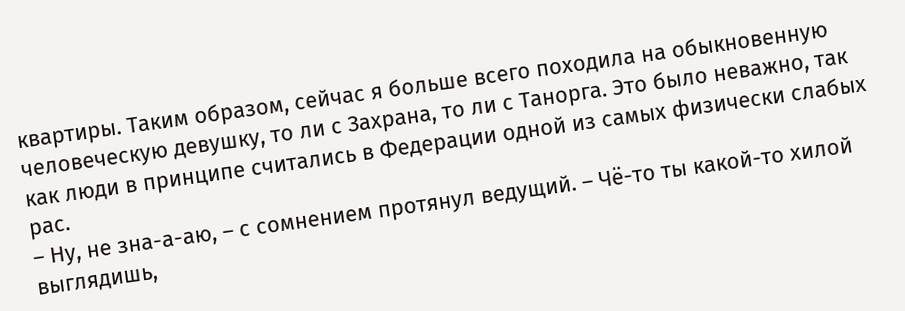квартиры. Таким образом, сейчас я больше всего походила на обыкновенную человеческую девушку, то ли с Захрана, то ли с Танорга. Это было неважно, так как люди в принципе считались в Федерации одной из самых физически слабых рас.
– Ну, не зна-а-аю, – с сомнением протянул ведущий. – Чё-то ты какой-то хилой выглядишь,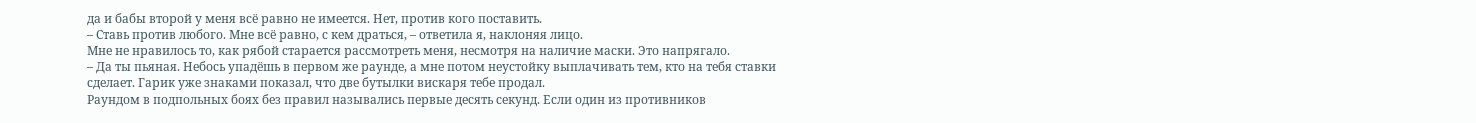да и бабы второй у меня всё равно не имеется. Нет, против кого поставить.
– Ставь против любого. Мне всё равно, с кем драться, – ответила я, наклоняя лицо.
Мне не нравилось то, как рябой старается рассмотреть меня, несмотря на наличие маски. Это напрягало.
– Да ты пьяная. Небось упадёшь в первом же раунде, а мне потом неустойку выплачивать тем, кто на тебя ставки сделает. Гарик уже знаками показал, что две бутылки вискаря тебе продал.
Раундом в подпольных боях без правил назывались первые десять секунд. Если один из противников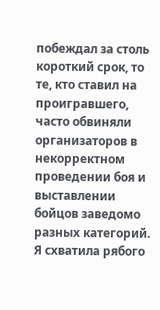побеждал за столь короткий срок, то те, кто ставил на проигравшего, часто обвиняли организаторов в некорректном проведении боя и выставлении бойцов заведомо разных категорий.
Я схватила рябого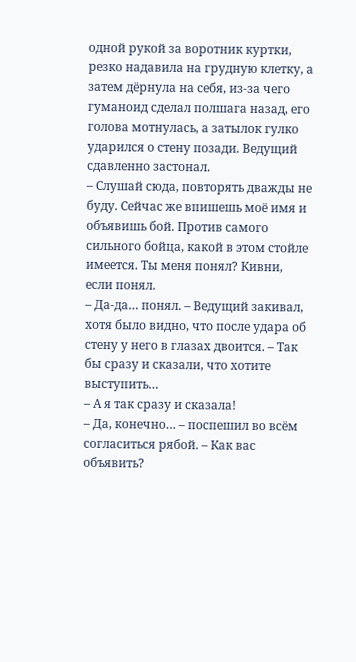одной рукой за воротник куртки, резко надавила на грудную клетку, а затем дёрнула на себя, из-за чего гуманоид сделал полшага назад, его голова мотнулась, а затылок гулко ударился о стену позади. Ведущий сдавленно застонал.
– Слушай сюда, повторять дважды не буду. Сейчас же впишешь моё имя и объявишь бой. Против самого сильного бойца, какой в этом стойле имеется. Ты меня понял? Кивни, если понял.
– Да-да… понял. – Ведущий закивал, хотя было видно, что после удара об стену у него в глазах двоится. – Так бы сразу и сказали, что хотите выступить…
– А я так сразу и сказала!
– Да, конечно… – поспешил во всём согласиться рябой. – Как вас объявить?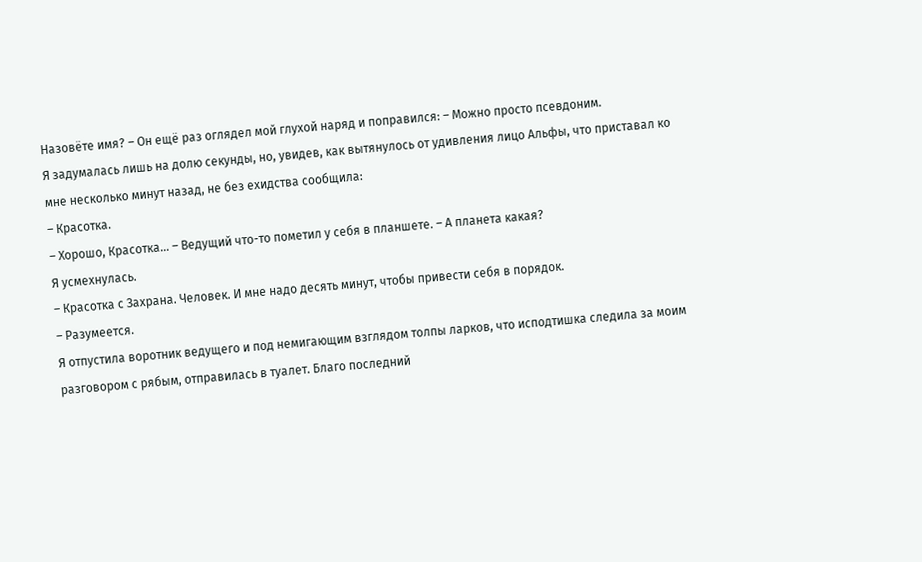Назовёте имя? – Он ещё раз оглядел мой глухой наряд и поправился: – Можно просто псевдоним.
Я задумалась лишь на долю секунды, но, увидев, как вытянулось от удивления лицо Альфы, что приставал ко мне несколько минут назад, не без ехидства сообщила:
– Красотка.
– Хорошо, Красотка… – Ведущий что-то пометил у себя в планшете. – А планета какая?
Я усмехнулась.
– Красотка с Захрана. Человек. И мне надо десять минут, чтобы привести себя в порядок.
– Разумеется.
Я отпустила воротник ведущего и под немигающим взглядом толпы ларков, что исподтишка следила за моим разговором с рябым, отправилась в туалет. Благо последний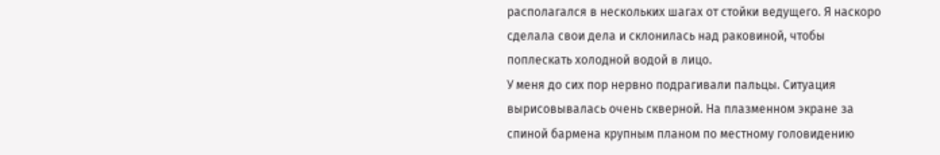располагался в нескольких шагах от стойки ведущего. Я наскоро сделала свои дела и склонилась над раковиной, чтобы поплескать холодной водой в лицо.
У меня до сих пор нервно подрагивали пальцы. Ситуация вырисовывалась очень скверной. На плазменном экране за спиной бармена крупным планом по местному головидению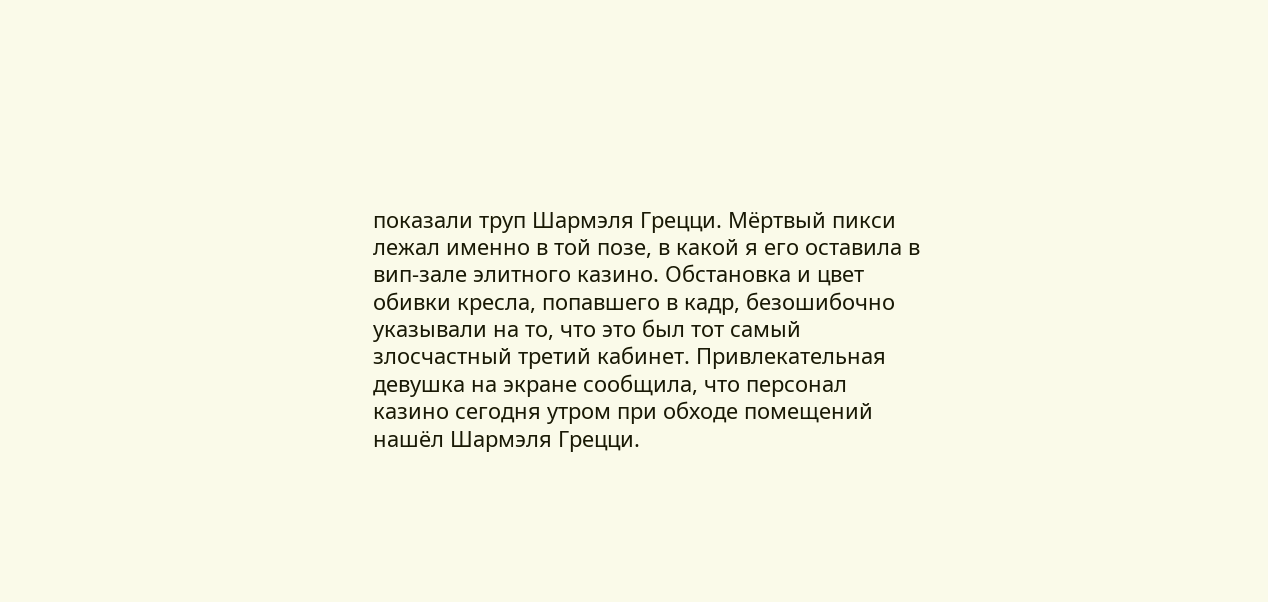показали труп Шармэля Грецци. Мёртвый пикси лежал именно в той позе, в какой я его оставила в вип-зале элитного казино. Обстановка и цвет обивки кресла, попавшего в кадр, безошибочно указывали на то, что это был тот самый злосчастный третий кабинет. Привлекательная девушка на экране сообщила, что персонал казино сегодня утром при обходе помещений нашёл Шармэля Грецци.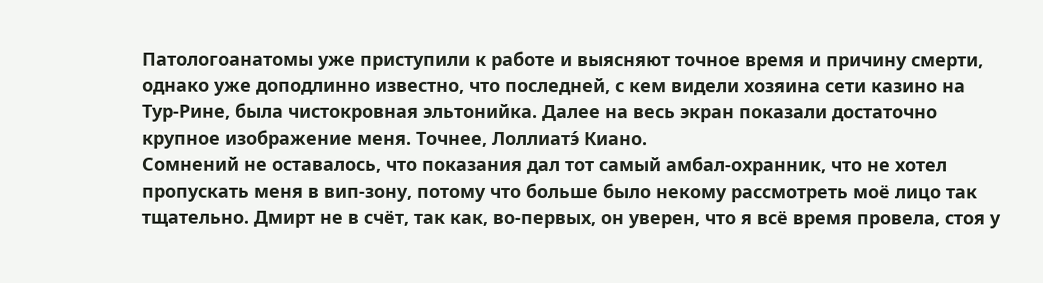Патологоанатомы уже приступили к работе и выясняют точное время и причину смерти, однако уже доподлинно известно, что последней, с кем видели хозяина сети казино на Тур-Рине, была чистокровная эльтонийка. Далее на весь экран показали достаточно крупное изображение меня. Точнее, Лоллиатэ́ Киано.
Сомнений не оставалось, что показания дал тот самый амбал-охранник, что не хотел пропускать меня в вип-зону, потому что больше было некому рассмотреть моё лицо так тщательно. Дмирт не в счёт, так как, во-первых, он уверен, что я всё время провела, стоя у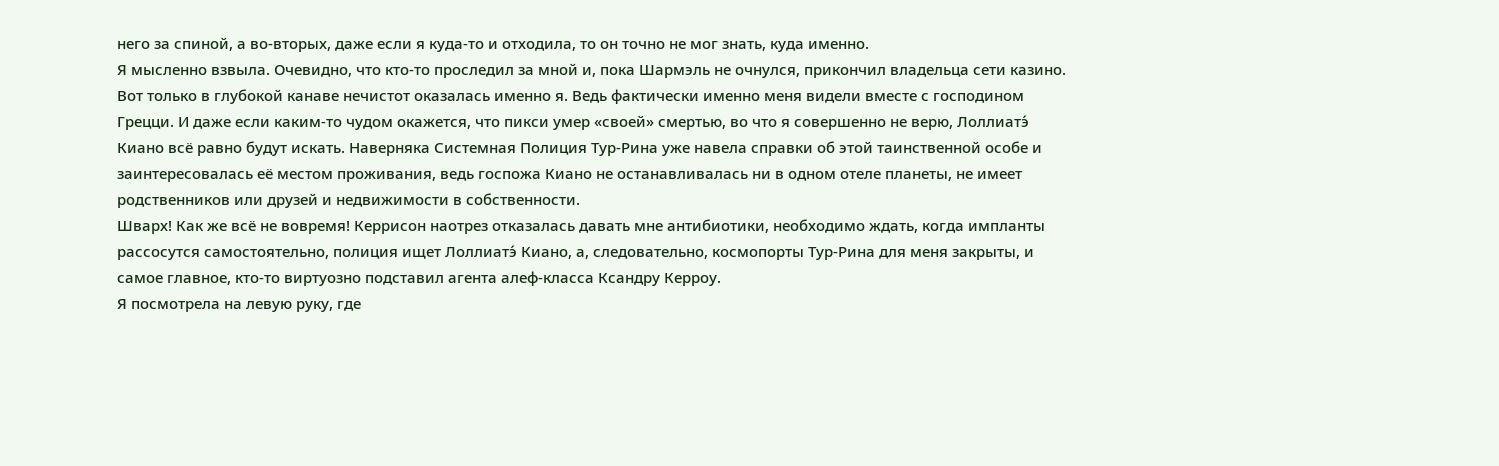него за спиной, а во-вторых, даже если я куда-то и отходила, то он точно не мог знать, куда именно.
Я мысленно взвыла. Очевидно, что кто-то проследил за мной и, пока Шармэль не очнулся, прикончил владельца сети казино. Вот только в глубокой канаве нечистот оказалась именно я. Ведь фактически именно меня видели вместе с господином Грецци. И даже если каким-то чудом окажется, что пикси умер «своей» смертью, во что я совершенно не верю, Лоллиатэ́ Киано всё равно будут искать. Наверняка Системная Полиция Тур-Рина уже навела справки об этой таинственной особе и заинтересовалась её местом проживания, ведь госпожа Киано не останавливалась ни в одном отеле планеты, не имеет родственников или друзей и недвижимости в собственности.
Шварх! Как же всё не вовремя! Керрисон наотрез отказалась давать мне антибиотики, необходимо ждать, когда импланты рассосутся самостоятельно, полиция ищет Лоллиатэ́ Киано, а, следовательно, космопорты Тур-Рина для меня закрыты, и самое главное, кто-то виртуозно подставил агента алеф-класса Ксандру Керроу.
Я посмотрела на левую руку, где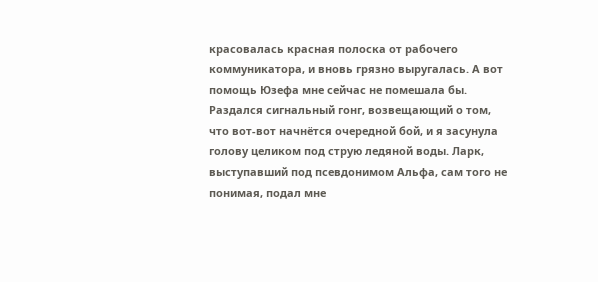красовалась красная полоска от рабочего коммуникатора, и вновь грязно выругалась. А вот помощь Юзефа мне сейчас не помешала бы.
Раздался сигнальный гонг, возвещающий о том, что вот-вот начнётся очередной бой, и я засунула голову целиком под струю ледяной воды. Ларк, выступавший под псевдонимом Альфа, сам того не понимая, подал мне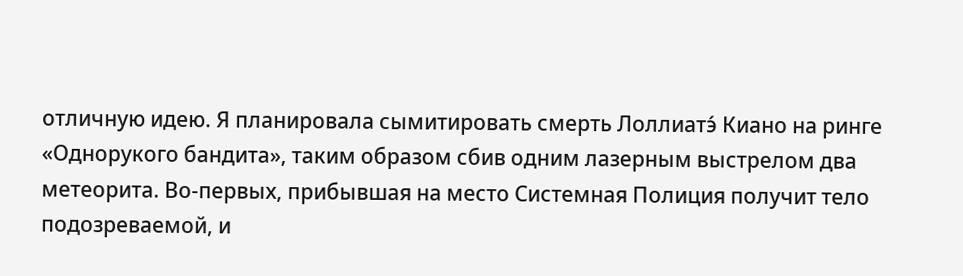отличную идею. Я планировала сымитировать смерть Лоллиатэ́ Киано на ринге «Однорукого бандита», таким образом сбив одним лазерным выстрелом два метеорита. Во-первых, прибывшая на место Системная Полиция получит тело подозреваемой, и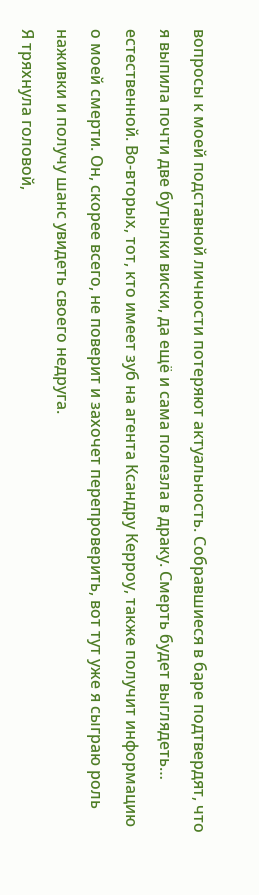вопросы к моей подставной личности потеряют актуальность. Собравшиеся в баре подтвердят, что я выпила почти две бутылки виски, да ещё и сама полезла в драку. Смерть будет выглядеть… естественной. Во-вторых, тот, кто имеет зуб на агента Ксандру Керроу, также получит информацию о моей смерти. Он, скорее всего, не поверит и захочет перепроверить, вот тут уже я сыграю роль наживки и получу шанс увидеть своего недруга.
Я тряхнула головой,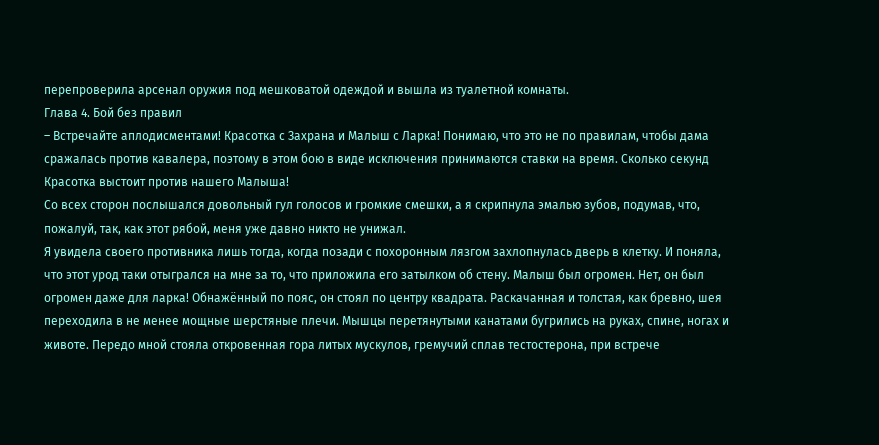перепроверила арсенал оружия под мешковатой одеждой и вышла из туалетной комнаты.
Глава 4. Бой без правил
– Встречайте аплодисментами! Красотка с Захрана и Малыш с Ларка! Понимаю, что это не по правилам, чтобы дама сражалась против кавалера, поэтому в этом бою в виде исключения принимаются ставки на время. Сколько секунд Красотка выстоит против нашего Малыша!
Со всех сторон послышался довольный гул голосов и громкие смешки, а я скрипнула эмалью зубов, подумав, что, пожалуй, так, как этот рябой, меня уже давно никто не унижал.
Я увидела своего противника лишь тогда, когда позади с похоронным лязгом захлопнулась дверь в клетку. И поняла, что этот урод таки отыгрался на мне за то, что приложила его затылком об стену. Малыш был огромен. Нет, он был огромен даже для ларка! Обнажённый по пояс, он стоял по центру квадрата. Раскачанная и толстая, как бревно, шея переходила в не менее мощные шерстяные плечи. Мышцы перетянутыми канатами бугрились на руках, спине, ногах и животе. Передо мной стояла откровенная гора литых мускулов, гремучий сплав тестостерона, при встрече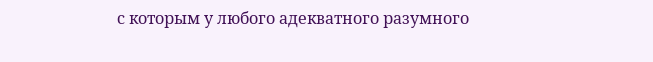с которым у любого адекватного разумного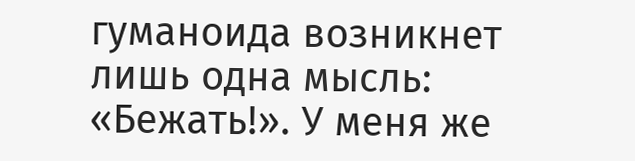гуманоида возникнет лишь одна мысль: «Бежать!». У меня же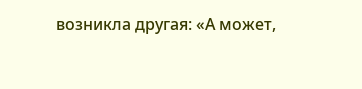возникла другая: «А может,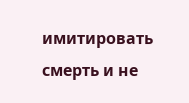имитировать смерть и не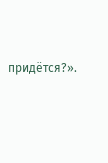придётся?».